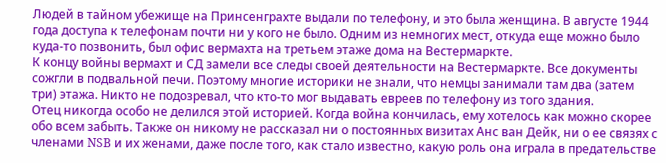Людей в тайном убежище на Принсенграхте выдали по телефону, и это была женщина. В августе 1944 года доступа к телефонам почти ни у кого не было. Одним из немногих мест, откуда еще можно было куда-то позвонить, был офис вермахта на третьем этаже дома на Вестермаркте.
К концу войны вермахт и СД замели все следы своей деятельности на Вестермаркте. Все документы сожгли в подвальной печи. Поэтому многие историки не знали, что немцы занимали там два (затем три) этажа. Никто не подозревал, что кто-то мог выдавать евреев по телефону из того здания.
Отец никогда особо не делился этой историей. Когда война кончилась, ему хотелось как можно скорее обо всем забыть. Также он никому не рассказал ни о постоянных визитах Анс ван Дейк, ни о ее связях с членами NSB и их женами, даже после того, как стало известно, какую роль она играла в предательстве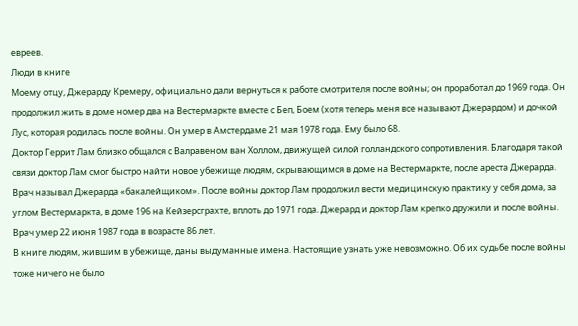евреев.
Люди в книге
Моему отцу, Джерарду Кремеру, официально дали вернуться к работе смотрителя после войны; он проработал до 1969 года. Он продолжил жить в доме номер два на Вестермаркте вместе с Беп, Боем (хотя теперь меня все называют Джерардом) и дочкой Лус, которая родилась после войны. Он умер в Амстердаме 21 мая 1978 года. Ему было 68.
Доктор Геррит Лам близко общался с Валравеном ван Холлом, движущей силой голландского сопротивления. Благодаря такой связи доктор Лам смог быстро найти новое убежище людям, скрывающимся в доме на Вестермаркте, после ареста Джерарда. Врач называл Джерарда «бакалейщиком». После войны доктор Лам продолжил вести медицинскую практику у себя дома, за углом Вестермаркта, в доме 196 на Кейзерсграхте, вплоть до 1971 года. Джерард и доктор Лам крепко дружили и после войны. Врач умер 22 июня 1987 года в возрасте 86 лет.
В книге людям, жившим в убежище, даны выдуманные имена. Настоящие узнать уже невозможно. Об их судьбе после войны тоже ничего не было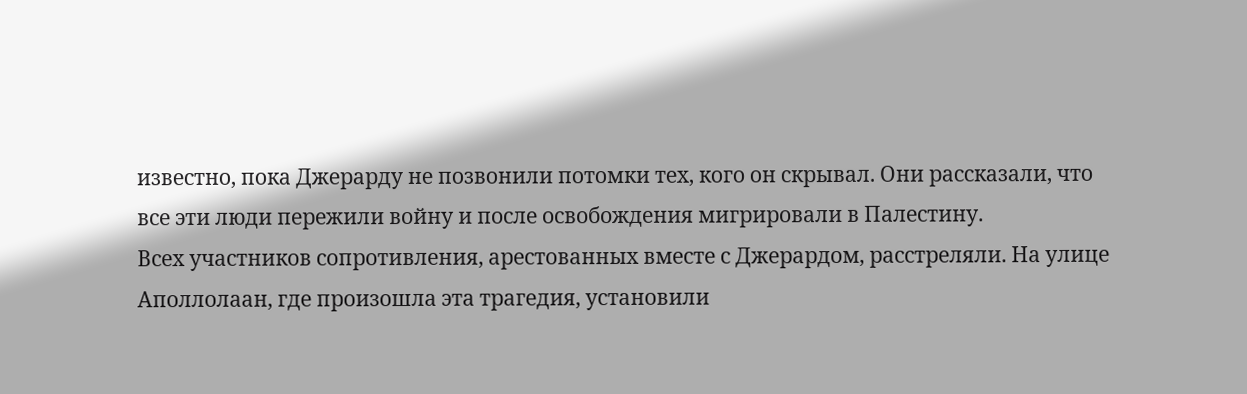известно, пока Джерарду не позвонили потомки тех, кого он скрывал. Они рассказали, что все эти люди пережили войну и после освобождения мигрировали в Палестину.
Всех участников сопротивления, арестованных вместе с Джерардом, расстреляли. На улице Аполлолаан, где произошла эта трагедия, установили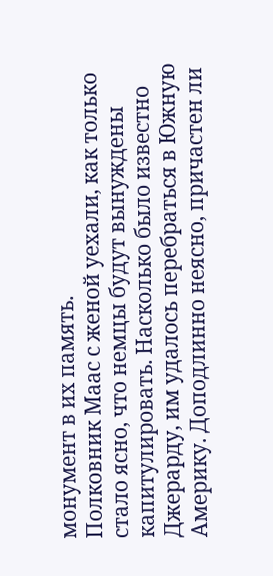монумент в их память.
Полковник Маас с женой уехали, как только стало ясно, что немцы будут вынуждены капитулировать. Насколько было известно Джерарду, им удалось перебраться в Южную Америку. Доподлинно неясно, причастен ли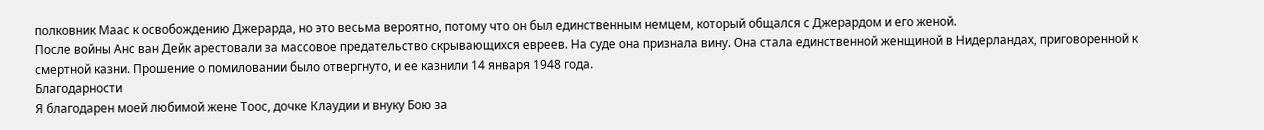полковник Маас к освобождению Джерарда, но это весьма вероятно, потому что он был единственным немцем, который общался с Джерардом и его женой.
После войны Анс ван Дейк арестовали за массовое предательство скрывающихся евреев. На суде она признала вину. Она стала единственной женщиной в Нидерландах, приговоренной к смертной казни. Прошение о помиловании было отвергнуто, и ее казнили 14 января 1948 года.
Благодарности
Я благодарен моей любимой жене Тоос, дочке Клаудии и внуку Бою за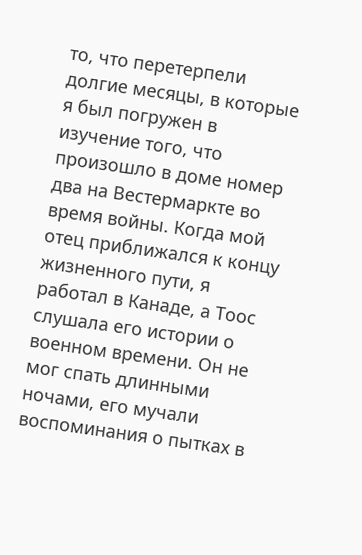то, что перетерпели долгие месяцы, в которые я был погружен в изучение того, что произошло в доме номер два на Вестермаркте во время войны. Когда мой отец приближался к концу жизненного пути, я работал в Канаде, а Тоос слушала его истории о военном времени. Он не мог спать длинными ночами, его мучали воспоминания о пытках в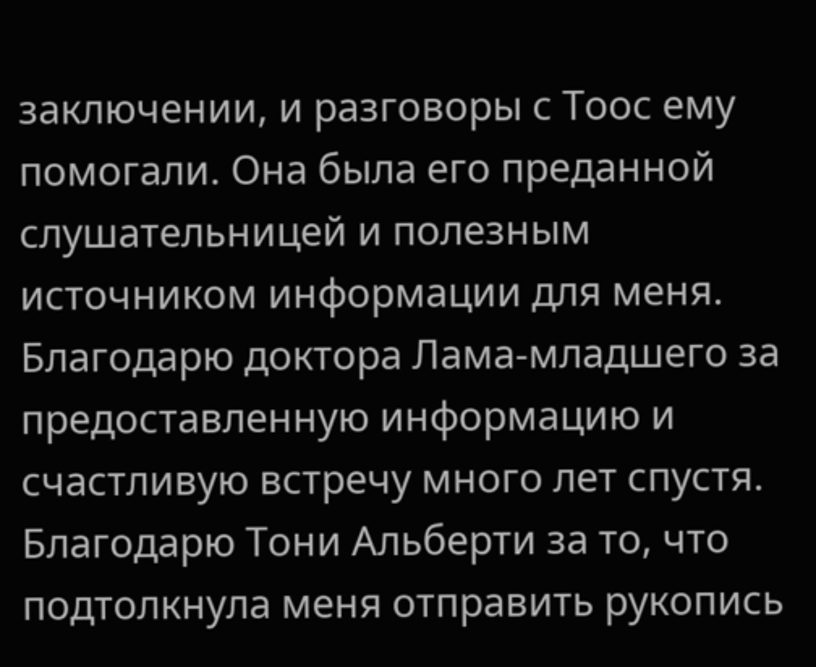заключении, и разговоры с Тоос ему помогали. Она была его преданной слушательницей и полезным источником информации для меня.
Благодарю доктора Лама-младшего за предоставленную информацию и счастливую встречу много лет спустя.
Благодарю Тони Альберти за то, что подтолкнула меня отправить рукопись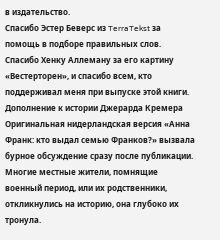в издательство.
Спасибо Эстер Беверс из TerraTekst за помощь в подборе правильных слов.
Спасибо Хенку Аллеману за его картину «Вестерторен», и спасибо всем, кто поддерживал меня при выпуске этой книги.
Дополнение к истории Джерарда Кремера
Оригинальная нидерландская версия «Анна Франк: кто выдал семью Франков?» вызвала бурное обсуждение сразу после публикации. Многие местные жители, помнящие военный период, или их родственники, откликнулись на историю, она глубоко их тронула.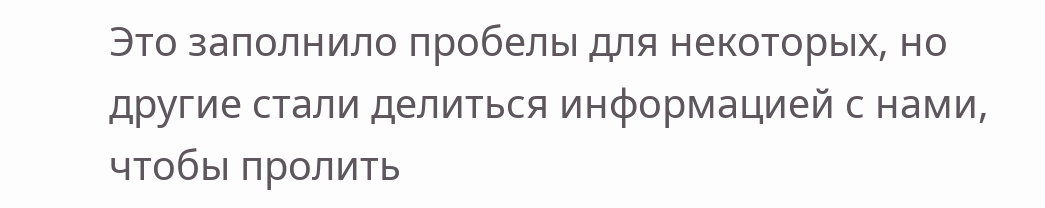Это заполнило пробелы для некоторых, но другие стали делиться информацией с нами, чтобы пролить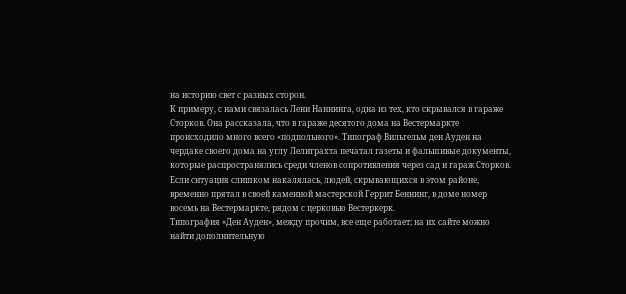на историю свет с разных сторон.
К примеру, с нами связалась Лени Наннинга, одна из тех, кто скрывался в гараже Сторков. Она рассказала, что в гараже десятого дома на Вестермаркте происходило много всего «подпольного». Типограф Вильгельм ден Ауден на чердаке своего дома на углу Лелиграхта печатал газеты и фальшивые документы, которые распространялись среди членов сопротивления через сад и гараж Сторков.
Если ситуация слишком накалялась, людей, скрывающихся в этом районе, временно прятал в своей каменной мастерской Геррит Беннинг, в доме номер восемь на Вестермаркте, рядом с церковью Вестеркерк.
Типография «Ден Ауден», между прочим, все еще работает; на их сайте можно найти дополнительную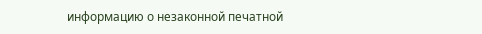информацию о незаконной печатной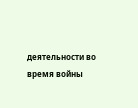деятельности во время войны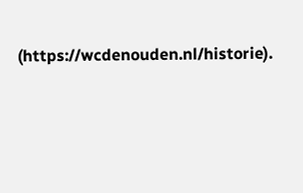(https://wcdenouden.nl/historie).